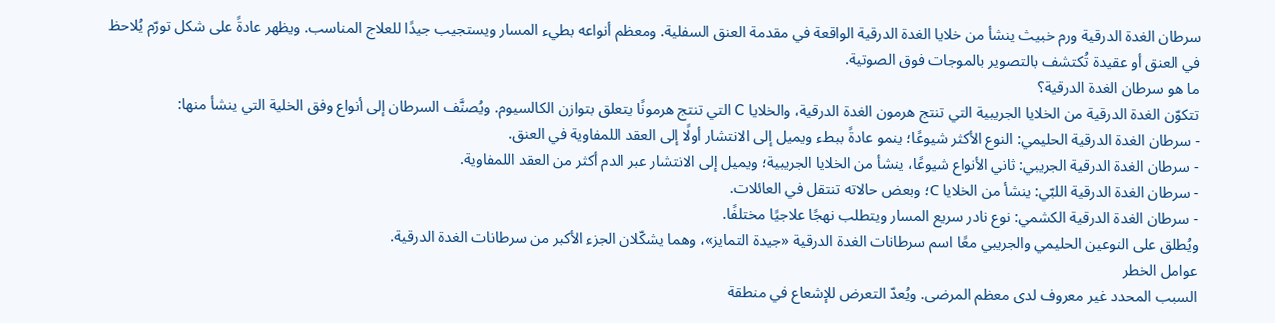سرطان الغدة الدرقية ورم خبيث ينشأ من خلايا الغدة الدرقية الواقعة في مقدمة العنق السفلية. ومعظم أنواعه بطيء المسار ويستجيب جيدًا للعلاج المناسب. ويظهر عادةً على شكل تورّم يُلاحظ في العنق أو عقيدة تُكتشف بالتصوير بالموجات فوق الصوتية.
ما هو سرطان الغدة الدرقية؟
تتكوّن الغدة الدرقية من الخلايا الجريبية التي تنتج هرمون الغدة الدرقية، والخلايا C التي تنتج هرمونًا يتعلق بتوازن الكالسيوم. ويُصنَّف السرطان إلى أنواع وفق الخلية التي ينشأ منها:
- سرطان الغدة الدرقية الحليمي: النوع الأكثر شيوعًا؛ ينمو عادةً ببطء ويميل إلى الانتشار أولًا إلى العقد اللمفاوية في العنق.
- سرطان الغدة الدرقية الجريبي: ثاني الأنواع شيوعًا، ينشأ من الخلايا الجريبية؛ ويميل إلى الانتشار عبر الدم أكثر من العقد اللمفاوية.
- سرطان الغدة الدرقية اللبّي: ينشأ من الخلايا C؛ وبعض حالاته تنتقل في العائلات.
- سرطان الغدة الدرقية الكشمي: نوع نادر سريع المسار ويتطلب نهجًا علاجيًا مختلفًا.
ويُطلق على النوعين الحليمي والجريبي معًا اسم سرطانات الغدة الدرقية «جيدة التمايز»، وهما يشكّلان الجزء الأكبر من سرطانات الغدة الدرقية.
عوامل الخطر
السبب المحدد غير معروف لدى معظم المرضى. ويُعدّ التعرض للإشعاع في منطقة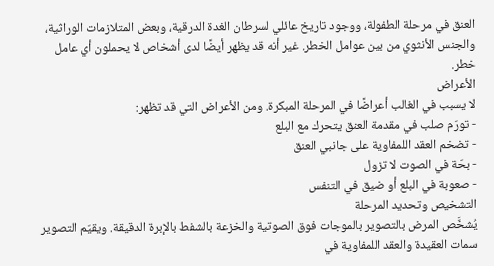العنق في مرحلة الطفولة، ووجود تاريخ عائلي لسرطان الغدة الدرقية، وبعض المتلازمات الوراثية، والجنس الأنثوي من بين عوامل الخطر. غير أنه قد يظهر أيضًا لدى أشخاص لا يحملون أي عامل خطر.
الأعراض
لا يسبب في الغالب أعراضًا في المرحلة المبكرة. ومن الأعراض التي قد تظهر:
- تورّم صلب في مقدمة العنق يتحرك مع البلع
- تضخم العقد اللمفاوية على جانبي العنق
- بحّة في الصوت لا تزول
- صعوبة في البلع أو ضيق في التنفس
التشخيص وتحديد المرحلة
يُشخَّص المرض بالتصوير بالموجات فوق الصوتية والخزعة بالشفط بالإبرة الدقيقة. ويقيّم التصوير سمات العقيدة والعقد اللمفاوية في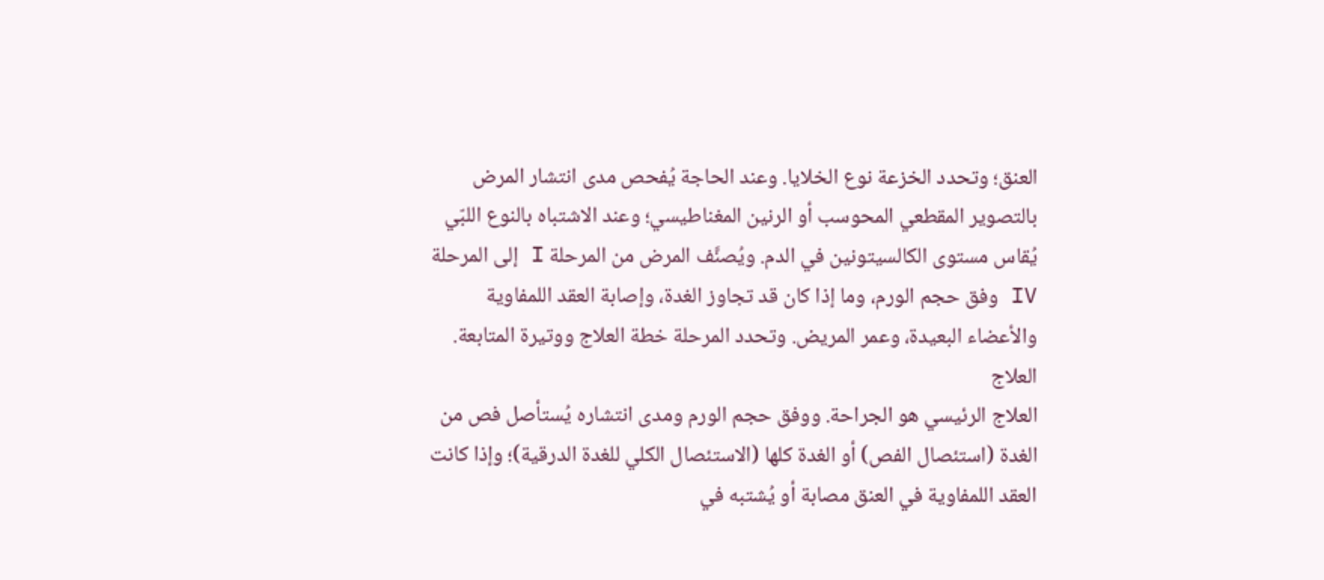العنق؛ وتحدد الخزعة نوع الخلايا. وعند الحاجة يُفحص مدى انتشار المرض بالتصوير المقطعي المحوسب أو الرنين المغناطيسي؛ وعند الاشتباه بالنوع اللبّي يُقاس مستوى الكالسيتونين في الدم. ويُصنَّف المرض من المرحلة I إلى المرحلة IV وفق حجم الورم، وما إذا كان قد تجاوز الغدة، وإصابة العقد اللمفاوية والأعضاء البعيدة، وعمر المريض. وتحدد المرحلة خطة العلاج ووتيرة المتابعة.
العلاج
العلاج الرئيسي هو الجراحة. ووفق حجم الورم ومدى انتشاره يُستأصل فص من الغدة (استئصال الفص) أو الغدة كلها (الاستئصال الكلي للغدة الدرقية)؛ وإذا كانت العقد اللمفاوية في العنق مصابة أو يُشتبه في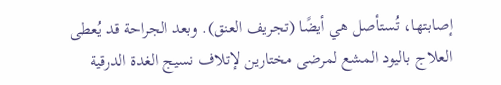إصابتها، تُستأصل هي أيضًا (تجريف العنق). وبعد الجراحة قد يُعطى العلاج باليود المشع لمرضى مختارين لإتلاف نسيج الغدة الدرقية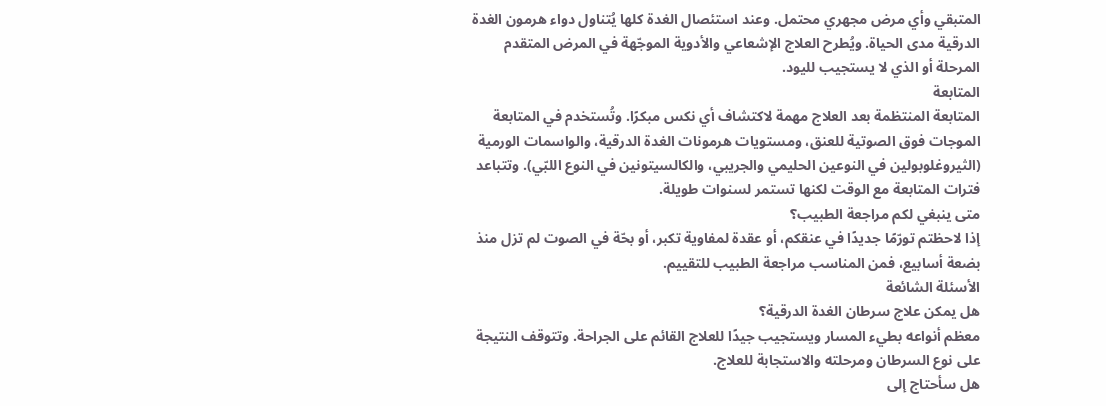المتبقي وأي مرض مجهري محتمل. وعند استئصال الغدة كلها يُتناول دواء هرمون الغدة الدرقية مدى الحياة. ويُطرح العلاج الإشعاعي والأدوية الموجّهة في المرض المتقدم المرحلة أو الذي لا يستجيب لليود.
المتابعة
المتابعة المنتظمة بعد العلاج مهمة لاكتشاف أي نكس مبكرًا. وتُستخدم في المتابعة الموجات فوق الصوتية للعنق، ومستويات هرمونات الغدة الدرقية، والواسمات الورمية (الثيروغلوبولين في النوعين الحليمي والجريبي، والكالسيتونين في النوع اللبّي). وتتباعد فترات المتابعة مع الوقت لكنها تستمر لسنوات طويلة.
متى ينبغي لكم مراجعة الطبيب؟
إذا لاحظتم تورّمًا جديدًا في عنقكم، أو عقدة لمفاوية تكبر، أو بحّة في الصوت لم تزل منذ بضعة أسابيع، فمن المناسب مراجعة الطبيب للتقييم.
الأسئلة الشائعة
هل يمكن علاج سرطان الغدة الدرقية؟
معظم أنواعه بطيء المسار ويستجيب جيدًا للعلاج القائم على الجراحة. وتتوقف النتيجة على نوع السرطان ومرحلته والاستجابة للعلاج.
هل سأحتاج إلى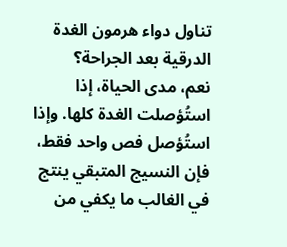تناول دواء هرمون الغدة الدرقية بعد الجراحة؟
نعم، مدى الحياة، إذا استُؤصلت الغدة كلها. وإذا استُؤصل فص واحد فقط، فإن النسيج المتبقي ينتج في الغالب ما يكفي من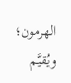الهرمون؛ ويُقيَّم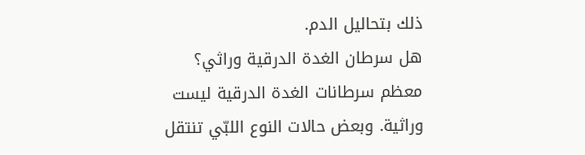ذلك بتحاليل الدم.
هل سرطان الغدة الدرقية وراثي؟
معظم سرطانات الغدة الدرقية ليست وراثية. وبعض حالات النوع اللبّي تنتقل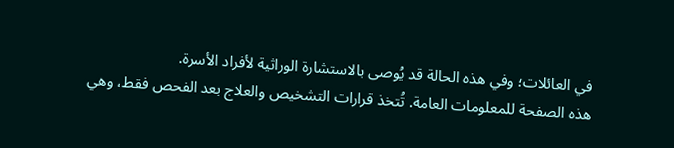في العائلات؛ وفي هذه الحالة قد يُوصى بالاستشارة الوراثية لأفراد الأسرة.
هذه الصفحة للمعلومات العامة. تُتخذ قرارات التشخيص والعلاج بعد الفحص فقط، وهي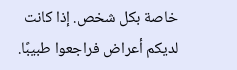خاصة بكل شخص. إذا كانت لديكم أعراض فراجعوا طبيبًا.